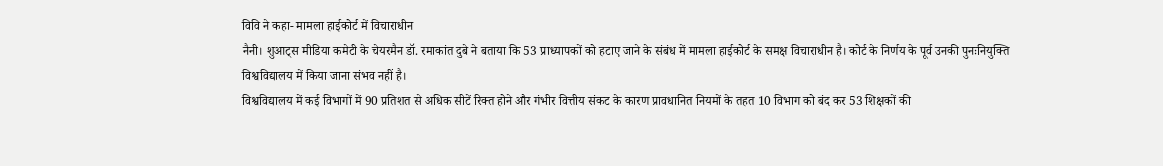विवि ने कहा- मामला हाईकोर्ट में विचाराधीन
नैनी। शुआट्स मीडिया कमेटी के चेयरमैन डॉ. रमाकांत दुबे ने बताया कि 53 प्राध्यापकों को हटाए जाने के संबंध में मामला हाईकोर्ट के समक्ष विचाराधीन है। कोर्ट के निर्णय के पूर्व उनकी पुनःनियुक्ति विश्वविद्यालय में किया जाना संभव नहीं है।
विश्वविद्यालय में कई विभागों में 90 प्रतिशत से अधिक सीटें रिक्त होने और गंभीर वित्तीय संकट के कारण प्रावधानित नियमों के तहत 10 विभाग को बंद कर 53 शिक्षकों की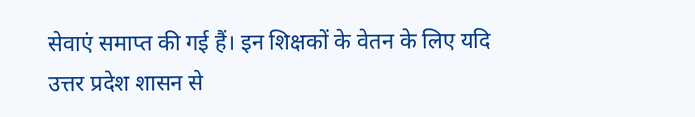सेवाएं समाप्त की गई हैं। इन शिक्षकों के वेतन के लिए यदि उत्तर प्रदेश शासन से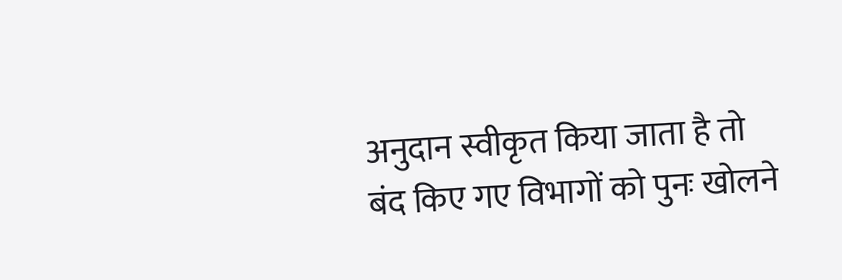अनुदान स्वीकृत किया जाता है तो बंद किए गए विभागों को पुनः खोलने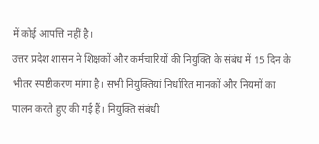में कोई आपत्ति नहीं है।
उत्तर प्रदेश शासन ने शिक्षकों और कर्मचारियों की नियुक्ति के संबंध में 15 दिन के भीतर स्पष्टीकरण मांगा है। सभी नियुक्तियां निर्धारित मानकों और नियमों का पालन करते हुए की गई हैं। नियुक्ति संबंधी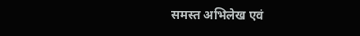समस्त अभिलेख एवं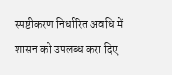स्पष्टीकरण निर्धारित अवधि में शासन को उपलब्ध करा दिए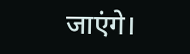जाएंगे।